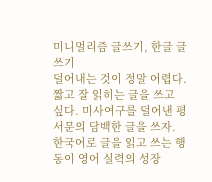미니멀리즘 글쓰기, 한글 글쓰기
덜어내는 것이 정말 어렵다. 짧고 잘 읽히는 글을 쓰고 싶다. 미사여구를 덜어낸 평서문의 담백한 글을 쓰자.
한국어로 글을 읽고 쓰는 행동이 영어 실력의 성장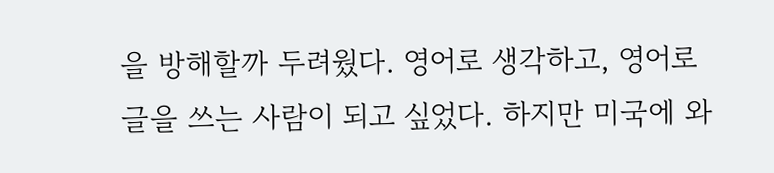을 방해할까 두려웠다. 영어로 생각하고, 영어로 글을 쓰는 사람이 되고 싶었다. 하지만 미국에 와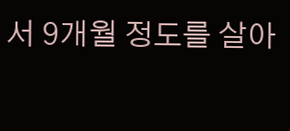서 9개월 정도를 살아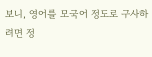보니, 영어를 모국어 정도로 구사하려면 정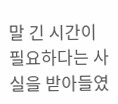말 긴 시간이 필요하다는 사실을 받아들였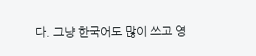다. 그냥 한국어도 많이 쓰고 영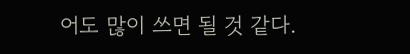어도 많이 쓰면 될 것 같다.